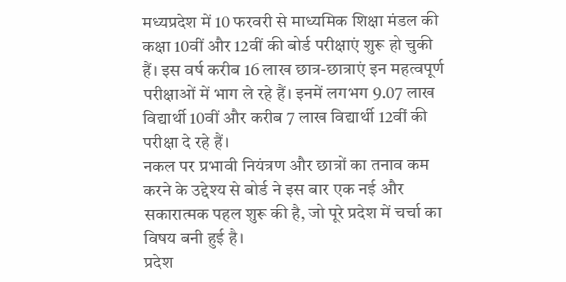मध्यप्रदेश में 10 फरवरी से माध्यमिक शिक्षा मंडल की कक्षा 10वीं और 12वीं की बोर्ड परीक्षाएं शुरू हो चुकी हैं। इस वर्ष करीब 16 लाख छात्र-छात्राएं इन महत्वपूर्ण परीक्षाओं में भाग ले रहे हैं। इनमें लगभग 9.07 लाख विद्यार्थी 10वीं और करीब 7 लाख विद्यार्थी 12वीं की परीक्षा दे रहे हैं।
नकल पर प्रभावी नियंत्रण और छात्रों का तनाव कम करने के उद्देश्य से बोर्ड ने इस बार एक नई और सकारात्मक पहल शुरू की है, जो पूरे प्रदेश में चर्चा का विषय बनी हुई है।
प्रदेश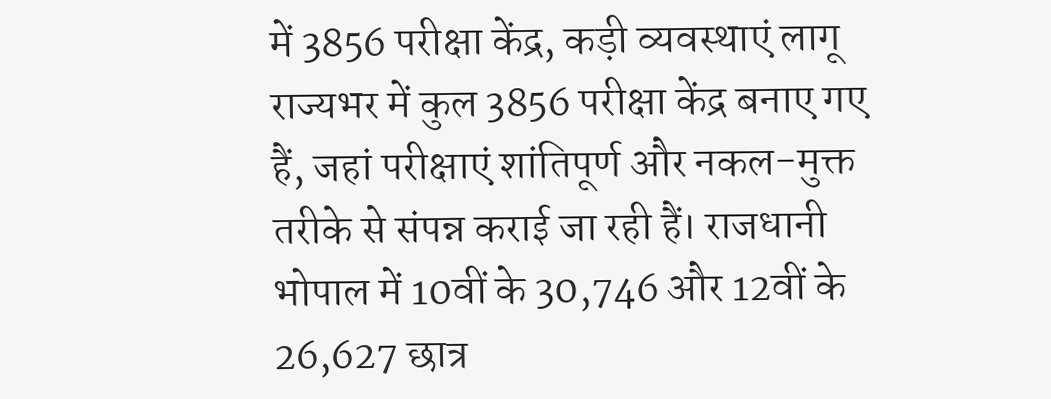में 3856 परीक्षा केंद्र, कड़ी व्यवस्थाएं लागू
राज्यभर में कुल 3856 परीक्षा केंद्र बनाए गए हैं, जहां परीक्षाएं शांतिपूर्ण और नकल-मुक्त तरीके से संपन्न कराई जा रही हैं। राजधानी भोपाल में 10वीं के 30,746 और 12वीं के 26,627 छात्र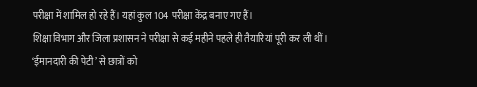परीक्षा में शामिल हो रहे हैं। यहां कुल 104 परीक्षा केंद्र बनाए गए हैं।
शिक्षा विभाग और जिला प्रशासन ने परीक्षा से कई महीने पहले ही तैयारियां पूरी कर ली थीं।
‘ईमानदारी की पेटी’ से छात्रों को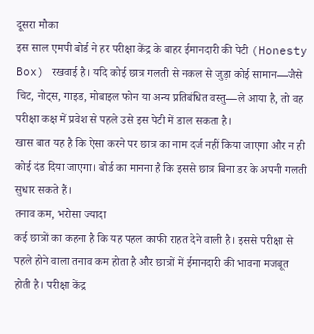दूसरा मौका
इस साल एमपी बोर्ड ने हर परीक्षा केंद्र के बाहर ईमानदारी की पेटी (Honesty Box) रखवाई है। यदि कोई छात्र गलती से नकल से जुड़ा कोई सामान—जैसे चिट, नोट्स, गाइड, मोबाइल फोन या अन्य प्रतिबंधित वस्तु—ले आया है, तो वह परीक्षा कक्ष में प्रवेश से पहले उसे इस पेटी में डाल सकता है।
खास बात यह है कि ऐसा करने पर छात्र का नाम दर्ज नहीं किया जाएगा और न ही कोई दंड दिया जाएगा। बोर्ड का मानना है कि इससे छात्र बिना डर के अपनी गलती सुधार सकते हैं।
तनाव कम, भरोसा ज्यादा
कई छात्रों का कहना है कि यह पहल काफी राहत देने वाली है। इससे परीक्षा से पहले होने वाला तनाव कम होता है और छात्रों में ईमानदारी की भावना मजबूत होती है। परीक्षा केंद्र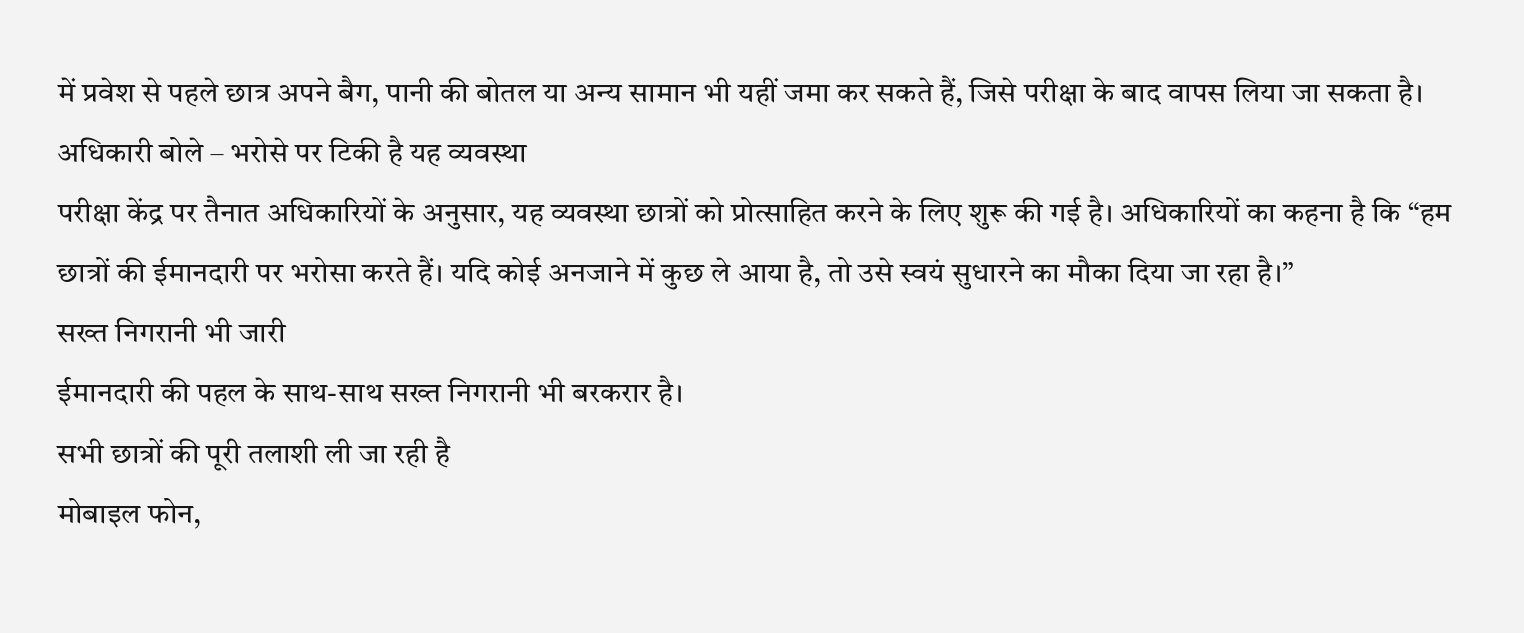में प्रवेश से पहले छात्र अपने बैग, पानी की बोतल या अन्य सामान भी यहीं जमा कर सकते हैं, जिसे परीक्षा के बाद वापस लिया जा सकता है।
अधिकारी बोले – भरोसे पर टिकी है यह व्यवस्था
परीक्षा केंद्र पर तैनात अधिकारियों के अनुसार, यह व्यवस्था छात्रों को प्रोत्साहित करने के लिए शुरू की गई है। अधिकारियों का कहना है कि “हम छात्रों की ईमानदारी पर भरोसा करते हैं। यदि कोई अनजाने में कुछ ले आया है, तो उसे स्वयं सुधारने का मौका दिया जा रहा है।”
सख्त निगरानी भी जारी
ईमानदारी की पहल के साथ-साथ सख्त निगरानी भी बरकरार है।
सभी छात्रों की पूरी तलाशी ली जा रही है
मोबाइल फोन,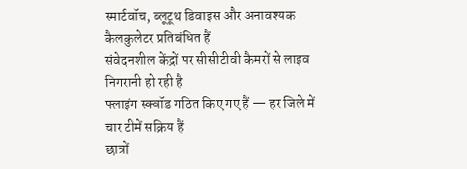स्मार्टवॉच, ब्लूटूथ डिवाइस और अनावश्यक कैलकुलेटर प्रतिबंधित हैं
संवेदनशील केंद्रों पर सीसीटीवी कैमरों से लाइव निगरानी हो रही है
फ्लाइंग स्क्वॉड गठित किए गए हैं — हर जिले में चार टीमें सक्रिय हैं
छात्रों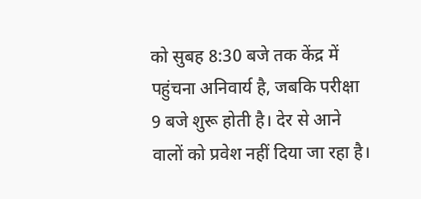को सुबह 8:30 बजे तक केंद्र में पहुंचना अनिवार्य है, जबकि परीक्षा 9 बजे शुरू होती है। देर से आने वालों को प्रवेश नहीं दिया जा रहा है।